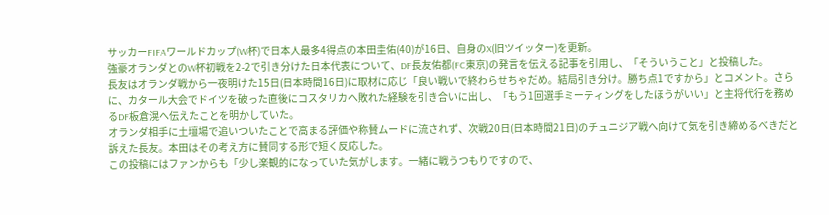サッカーFIFAワールドカップ(W杯)で日本人最多4得点の本田圭佑(40)が16日、自身のX(旧ツイッター)を更新。
強豪オランダとのW杯初戦を2-2で引き分けた日本代表について、DF長友佑都(FC東京)の発言を伝える記事を引用し、「そういうこと」と投稿した。
長友はオランダ戦から一夜明けた15日(日本時間16日)に取材に応じ「良い戦いで終わらせちゃだめ。結局引き分け。勝ち点1ですから」とコメント。さらに、カタール大会でドイツを破った直後にコスタリカへ敗れた経験を引き合いに出し、「もう1回選手ミーティングをしたほうがいい」と主将代行を務めるDF板倉滉へ伝えたことを明かしていた。
オランダ相手に土壇場で追いついたことで高まる評価や称賛ムードに流されず、次戦20日(日本時間21日)のチュニジア戦へ向けて気を引き締めるべきだと訴えた長友。本田はその考え方に賛同する形で短く反応した。
この投稿にはファンからも「少し楽観的になっていた気がします。一緒に戦うつもりですので、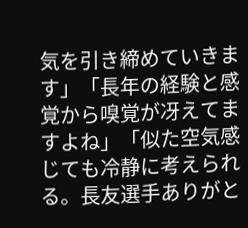気を引き締めていきます」「長年の経験と感覚から嗅覚が冴えてますよね」「似た空気感じても冷静に考えられる。長友選手ありがと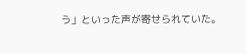う」といった声が寄せられていた。